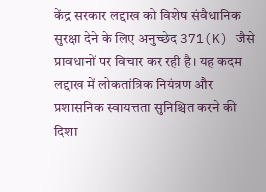केंद्र सरकार लद्दाख को विशेष संवैधानिक सुरक्षा देने के लिए अनुच्छेद 371(K) जैसे प्रावधानों पर विचार कर रही है। यह कदम लद्दाख में लोकतांत्रिक नियंत्रण और प्रशासनिक स्वायत्तता सुनिश्चित करने की दिशा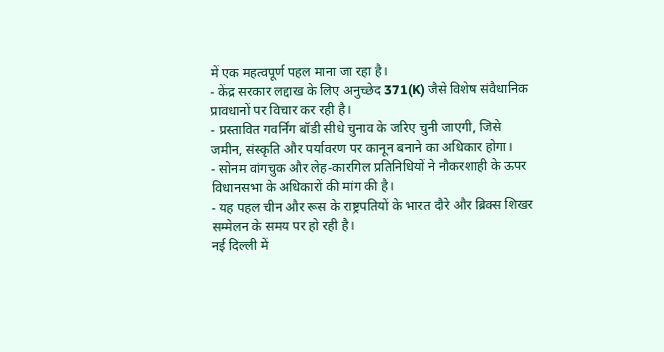में एक महत्वपूर्ण पहल माना जा रहा है।
- केंद्र सरकार लद्दाख के लिए अनुच्छेद 371(K) जैसे विशेष संवैधानिक प्रावधानों पर विचार कर रही है।
- प्रस्तावित गवर्निंग बॉडी सीधे चुनाव के जरिए चुनी जाएगी, जिसे जमीन, संस्कृति और पर्यावरण पर कानून बनाने का अधिकार होगा।
- सोनम वांगचुक और लेह-कारगिल प्रतिनिधियों ने नौकरशाही के ऊपर विधानसभा के अधिकारों की मांग की है।
- यह पहल चीन और रूस के राष्ट्रपतियों के भारत दौरे और ब्रिक्स शिखर सम्मेलन के समय पर हो रही है।
नई दिल्ली में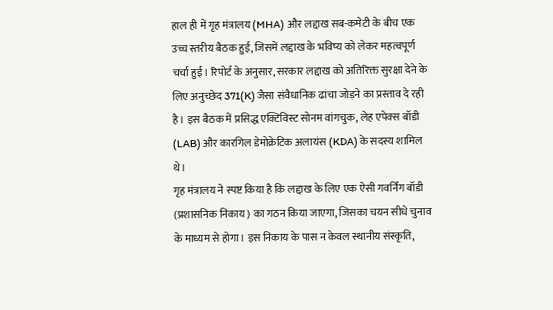हाल ही में गृह मंत्रालय (MHA) और लद्दाख सब-कमेटी के बीच एक उच्च स्तरीय बैठक हुई, जिसमें लद्दाख के भविष्य को लेकर महत्वपूर्ण चर्चा हुई। रिपोर्ट के अनुसार, सरकार लद्दाख को अतिरिक्त सुरक्षा देने के लिए अनुच्छेद 371(K) जैसा संवैधानिक ढांचा जोड़ने का प्रस्ताव दे रही है। इस बैठक में प्रसिद्ध एक्टिविस्ट सोनम वांगचुक, लेह एपेक्स बॉडी (LAB) और कारगिल डेमोक्रेटिक अलायंस (KDA) के सदस्य शामिल थे।
गृह मंत्रालय ने स्पष्ट किया है कि लद्दाख के लिए एक ऐसी गवर्निंग बॉडी (प्रशासनिक निकाय) का गठन किया जाएगा, जिसका चयन सीधे चुनाव के माध्यम से होगा। इस निकाय के पास न केवल स्थानीय संस्कृति,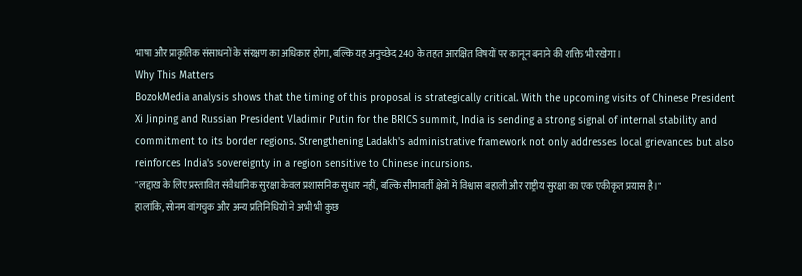भाषा और प्राकृतिक संसाधनों के संरक्षण का अधिकार होगा, बल्कि यह अनुच्छेद 240 के तहत आरक्षित विषयों पर कानून बनाने की शक्ति भी रखेगा।
Why This Matters
BozokMedia analysis shows that the timing of this proposal is strategically critical. With the upcoming visits of Chinese President Xi Jinping and Russian President Vladimir Putin for the BRICS summit, India is sending a strong signal of internal stability and commitment to its border regions. Strengthening Ladakh's administrative framework not only addresses local grievances but also reinforces India's sovereignty in a region sensitive to Chinese incursions.
"लद्दाख के लिए प्रस्तावित संवैधानिक सुरक्षा केवल प्रशासनिक सुधार नहीं, बल्कि सीमावर्ती क्षेत्रों में विश्वास बहाली और राष्ट्रीय सुरक्षा का एक एकीकृत प्रयास है।"
हालांकि, सोनम वांगचुक और अन्य प्रतिनिधियों ने अभी भी कुछ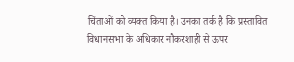चिंताओं को व्यक्त किया है। उनका तर्क है कि प्रस्तावित विधानसभा के अधिकार नौकरशाही से ऊपर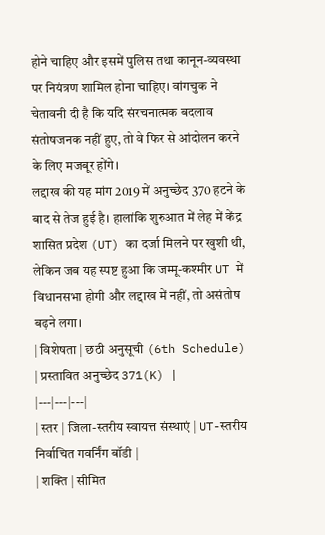होने चाहिए और इसमें पुलिस तथा कानून-व्यवस्था पर नियंत्रण शामिल होना चाहिए। वांगचुक ने चेतावनी दी है कि यदि संरचनात्मक बदलाव संतोषजनक नहीं हुए, तो वे फिर से आंदोलन करने के लिए मजबूर होंगे।
लद्दाख की यह मांग 2019 में अनुच्छेद 370 हटने के बाद से तेज हुई है। हालांकि शुरुआत में लेह में केंद्र शासित प्रदेश (UT) का दर्जा मिलने पर खुशी थी, लेकिन जब यह स्पष्ट हुआ कि जम्मू-कश्मीर UT में विधानसभा होगी और लद्दाख में नहीं, तो असंतोष बढ़ने लगा।
| विशेषता | छठी अनुसूची (6th Schedule) | प्रस्तावित अनुच्छेद 371(K) |
|---|---|---|
| स्तर | जिला-स्तरीय स्वायत्त संस्थाएं | UT-स्तरीय निर्वाचित गवर्निंग बॉडी |
| शक्ति | सीमित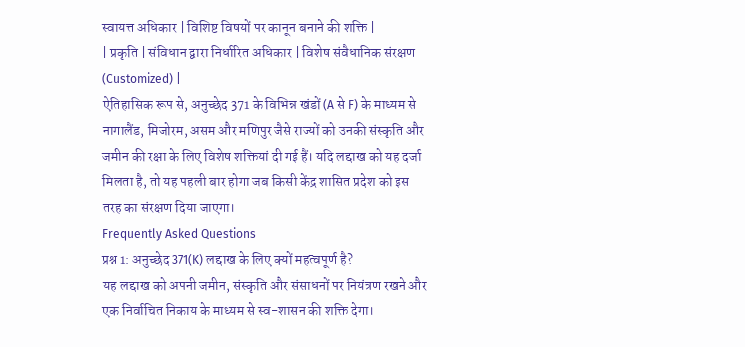स्वायत्त अधिकार | विशिष्ट विषयों पर कानून बनाने की शक्ति |
| प्रकृति | संविधान द्वारा निर्धारित अधिकार | विशेष संवैधानिक संरक्षण (Customized) |
ऐतिहासिक रूप से, अनुच्छेद 371 के विभिन्न खंडों (A से F) के माध्यम से नागालैंड, मिजोरम, असम और मणिपुर जैसे राज्यों को उनकी संस्कृति और जमीन की रक्षा के लिए विशेष शक्तियां दी गई हैं। यदि लद्दाख को यह दर्जा मिलता है, तो यह पहली बार होगा जब किसी केंद्र शासित प्रदेश को इस तरह का संरक्षण दिया जाएगा।
Frequently Asked Questions
प्रश्न 1: अनुच्छेद 371(K) लद्दाख के लिए क्यों महत्वपूर्ण है?
यह लद्दाख को अपनी जमीन, संस्कृति और संसाधनों पर नियंत्रण रखने और एक निर्वाचित निकाय के माध्यम से स्व-शासन की शक्ति देगा।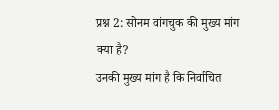प्रश्न 2: सोनम वांगचुक की मुख्य मांग क्या है?
उनकी मुख्य मांग है कि निर्वाचित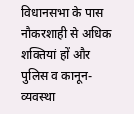विधानसभा के पास नौकरशाही से अधिक शक्तियां हों और पुलिस व कानून-व्यवस्था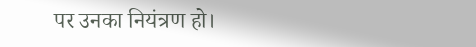पर उनका नियंत्रण हो।